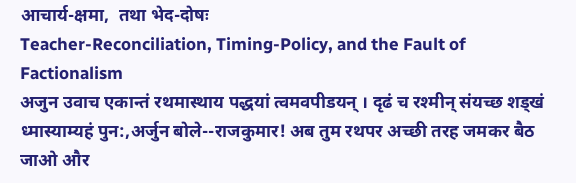आचार्य-क्षमा,  तथा भेद-दोषः
Teacher-Reconciliation, Timing-Policy, and the Fault of Factionalism
अजुन उवाच एकान्तं रथमास्थाय पद्धयां त्वमवपीडयन् । दृढं च रश्मीन् संयच्छ शड्खं ध्मास्याम्यहं पुन:,अर्जुन बोले--राजकुमार! अब तुम रथपर अच्छी तरह जमकर बैठ जाओ और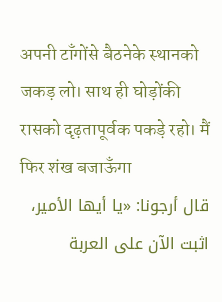अपनी टाँगोंसे बैठनेके स्थानको जकड़ लो। साथ ही घोड़ोंकी रासको दृढ़तापूर्वक पकड़े रहो। मैं फिर शंख बजाऊँगा
قال أرجونا: «يا أيها الأمير، اثبت الآن على العربة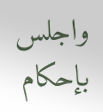واجلس بإحكام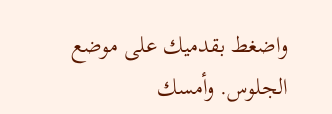واضغط بقدميك على موضع الجلوس. وأمسك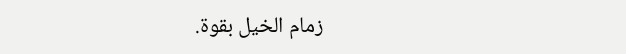زمام الخيل بقوة.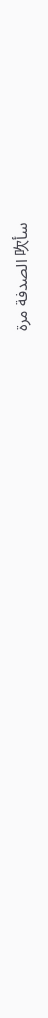سأ吹 الصدفة مرة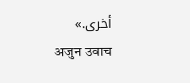أخرى.»
अजुन उवाच